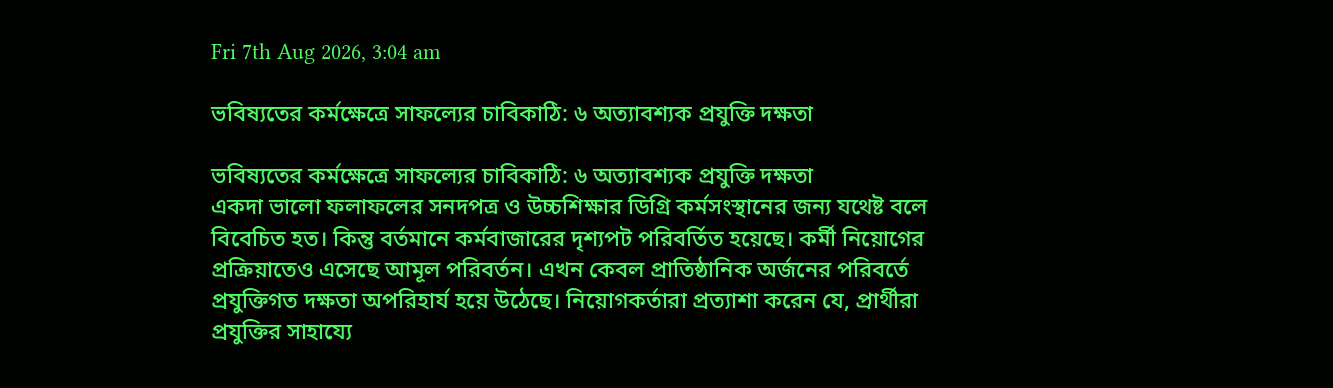Fri 7th Aug 2026, 3:04 am

ভবিষ্যতের কর্মক্ষেত্রে সাফল্যের চাবিকাঠি: ৬ অত্যাবশ্যক প্রযুক্তি দক্ষতা

ভবিষ্যতের কর্মক্ষেত্রে সাফল্যের চাবিকাঠি: ৬ অত্যাবশ্যক প্রযুক্তি দক্ষতা
একদা ভালো ফলাফলের সনদপত্র ও উচ্চশিক্ষার ডিগ্রি কর্মসংস্থানের জন্য যথেষ্ট বলে বিবেচিত হত। কিন্তু বর্তমানে কর্মবাজারের দৃশ্যপট পরিবর্তিত হয়েছে। কর্মী নিয়োগের প্রক্রিয়াতেও এসেছে আমূল পরিবর্তন। এখন কেবল প্রাতিষ্ঠানিক অর্জনের পরিবর্তে প্রযুক্তিগত দক্ষতা অপরিহার্য হয়ে উঠেছে। নিয়োগকর্তারা প্রত্যাশা করেন যে, প্রার্থীরা প্রযুক্তির সাহায্যে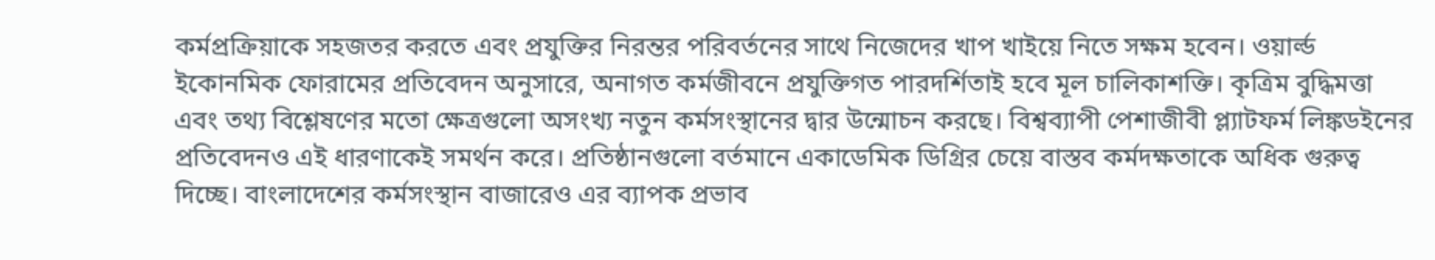কর্মপ্রক্রিয়াকে সহজতর করতে এবং প্রযুক্তির নিরন্তর পরিবর্তনের সাথে নিজেদের খাপ খাইয়ে নিতে সক্ষম হবেন। ওয়ার্ল্ড ইকোনমিক ফোরামের প্রতিবেদন অনুসারে, অনাগত কর্মজীবনে প্রযুক্তিগত পারদর্শিতাই হবে মূল চালিকাশক্তি। কৃত্রিম বুদ্ধিমত্তা এবং তথ্য বিশ্লেষণের মতো ক্ষেত্রগুলো অসংখ্য নতুন কর্মসংস্থানের দ্বার উন্মোচন করছে। বিশ্বব্যাপী পেশাজীবী প্ল্যাটফর্ম লিঙ্কডইনের প্রতিবেদনও এই ধারণাকেই সমর্থন করে। প্রতিষ্ঠানগুলো বর্তমানে একাডেমিক ডিগ্রির চেয়ে বাস্তব কর্মদক্ষতাকে অধিক গুরুত্ব দিচ্ছে। বাংলাদেশের কর্মসংস্থান বাজারেও এর ব্যাপক প্রভাব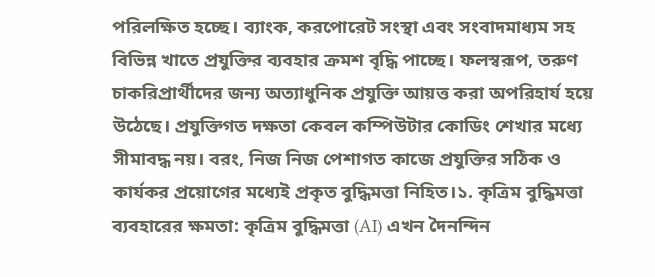পরিলক্ষিত হচ্ছে। ব্যাংক, করপোরেট সংস্থা এবং সংবাদমাধ্যম সহ বিভিন্ন খাতে প্রযুক্তির ব্যবহার ক্রমশ বৃদ্ধি পাচ্ছে। ফলস্বরূপ, তরুণ চাকরিপ্রার্থীদের জন্য অত্যাধুনিক প্রযুক্তি আয়ত্ত করা অপরিহার্য হয়ে উঠেছে। প্রযুক্তিগত দক্ষতা কেবল কম্পিউটার কোডিং শেখার মধ্যে সীমাবদ্ধ নয়। বরং, নিজ নিজ পেশাগত কাজে প্রযুক্তির সঠিক ও কার্যকর প্রয়োগের মধ্যেই প্রকৃত বুদ্ধিমত্তা নিহিত।১. কৃত্রিম বুদ্ধিমত্তা ব্যবহারের ক্ষমতা: কৃত্রিম বুদ্ধিমত্তা (AI) এখন দৈনন্দিন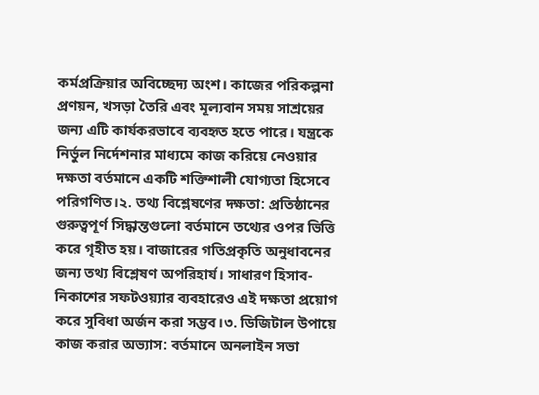কর্মপ্রক্রিয়ার অবিচ্ছেদ্য অংশ। কাজের পরিকল্পনা প্রণয়ন, খসড়া তৈরি এবং মূল্যবান সময় সাশ্রয়ের জন্য এটি কার্যকরভাবে ব্যবহৃত হতে পারে। যন্ত্রকে নির্ভুল নির্দেশনার মাধ্যমে কাজ করিয়ে নেওয়ার দক্ষতা বর্তমানে একটি শক্তিশালী যোগ্যতা হিসেবে পরিগণিত।২. তথ্য বিশ্লেষণের দক্ষতা: প্রতিষ্ঠানের গুরুত্বপূর্ণ সিদ্ধান্তগুলো বর্তমানে তথ্যের ওপর ভিত্তি করে গৃহীত হয়। বাজারের গতিপ্রকৃতি অনুধাবনের জন্য তথ্য বিশ্লেষণ অপরিহার্য। সাধারণ হিসাব-নিকাশের সফটওয়্যার ব্যবহারেও এই দক্ষতা প্রয়োগ করে সুবিধা অর্জন করা সম্ভব।৩. ডিজিটাল উপায়ে কাজ করার অভ্যাস: বর্তমানে অনলাইন সভা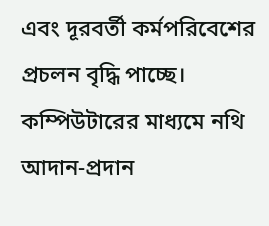এবং দূরবর্তী কর্মপরিবেশের প্রচলন বৃদ্ধি পাচ্ছে। কম্পিউটারের মাধ্যমে নথি আদান-প্রদান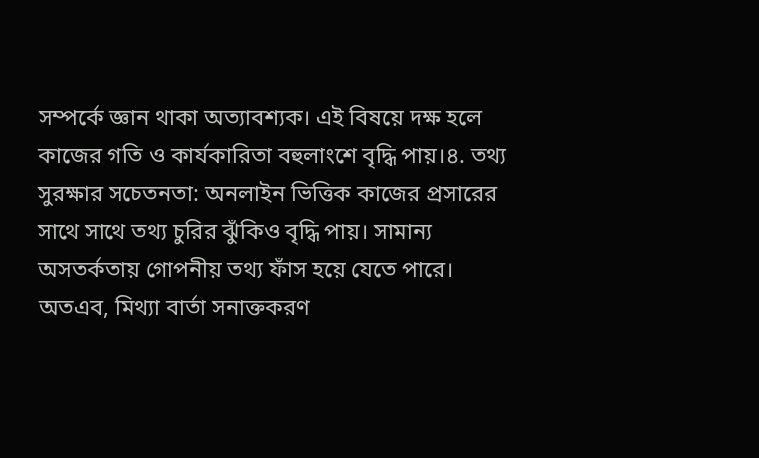সম্পর্কে জ্ঞান থাকা অত্যাবশ্যক। এই বিষয়ে দক্ষ হলে কাজের গতি ও কার্যকারিতা বহুলাংশে বৃদ্ধি পায়।৪. তথ্য সুরক্ষার সচেতনতা: অনলাইন ভিত্তিক কাজের প্রসারের সাথে সাথে তথ্য চুরির ঝুঁকিও বৃদ্ধি পায়। সামান্য অসতর্কতায় গোপনীয় তথ্য ফাঁস হয়ে যেতে পারে। অতএব, মিথ্যা বার্তা সনাক্তকরণ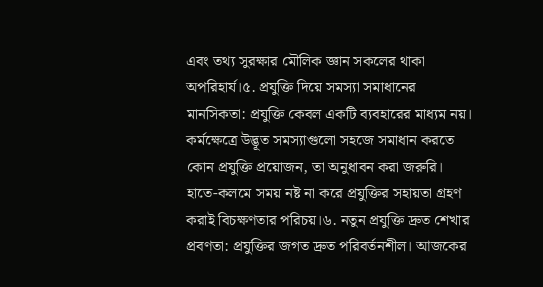এবং তথ্য সুরক্ষার মৌলিক জ্ঞান সকলের থাকা অপরিহার্য।৫. প্রযুক্তি দিয়ে সমস্যা সমাধানের মানসিকতা: প্রযুক্তি কেবল একটি ব্যবহারের মাধ্যম নয়। কর্মক্ষেত্রে উদ্ভূত সমস্যাগুলো সহজে সমাধান করতে কোন প্রযুক্তি প্রয়োজন, তা অনুধাবন করা জরুরি। হাতে-কলমে সময় নষ্ট না করে প্রযুক্তির সহায়তা গ্রহণ করাই বিচক্ষণতার পরিচয়।৬. নতুন প্রযুক্তি দ্রুত শেখার প্রবণতা: প্রযুক্তির জগত দ্রুত পরিবর্তনশীল। আজকের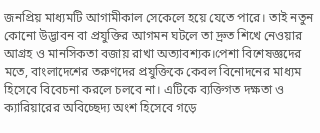জনপ্রিয় মাধ্যমটি আগামীকাল সেকেলে হয়ে যেতে পারে। তাই নতুন কোনো উদ্ভাবন বা প্রযুক্তির আগমন ঘটলে তা দ্রুত শিখে নেওয়ার আগ্রহ ও মানসিকতা বজায় রাখা অত্যাবশ্যক।পেশা বিশেষজ্ঞদের মতে, বাংলাদেশের তরুণদের প্রযুক্তিকে কেবল বিনোদনের মাধ্যম হিসেবে বিবেচনা করলে চলবে না। এটিকে ব্যক্তিগত দক্ষতা ও ক্যারিয়ারের অবিচ্ছেদ্য অংশ হিসেবে গড়ে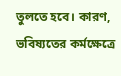তুলতে হবে। কারণ, ভবিষ্যতের কর্মক্ষেত্রে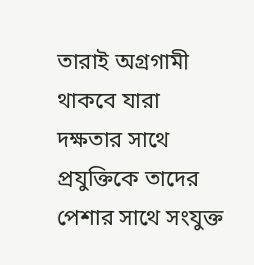তারাই অগ্রগামী থাকবে যারা দক্ষতার সাথে প্রযুক্তিকে তাদের পেশার সাথে সংযুক্ত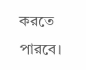করতে পারবে।